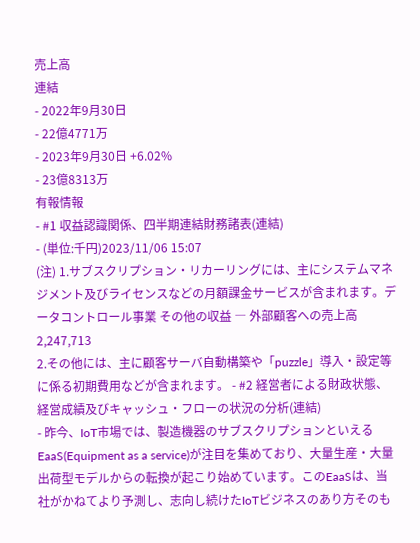売上高
連結
- 2022年9月30日
- 22億4771万
- 2023年9月30日 +6.02%
- 23億8313万
有報情報
- #1 収益認識関係、四半期連結財務諸表(連結)
- (単位:千円)2023/11/06 15:07
(注) 1.サブスクリプション・リカーリングには、主にシステムマネジメント及びライセンスなどの月額課金サービスが含まれます。データコントロール事業 その他の収益 ― 外部顧客への売上高 2,247,713
2.その他には、主に顧客サーバ自動構築や「puzzle」導入・設定等に係る初期費用などが含まれます。 - #2 経営者による財政状態、経営成績及びキャッシュ・フローの状況の分析(連結)
- 昨今、IoT市場では、製造機器のサブスクリプションといえるEaaS(Equipment as a service)が注目を集めており、大量生産・大量出荷型モデルからの転換が起こり始めています。このEaaSは、当社がかねてより予測し、志向し続けたIoTビジネスのあり方そのも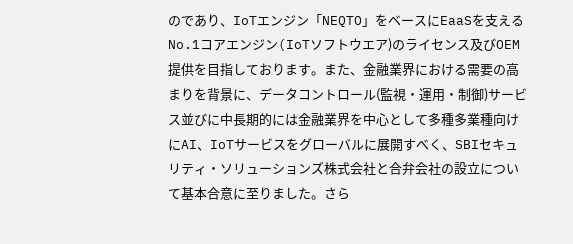のであり、IoTエンジン「NEQTO」をベースにEaaSを支えるNo.1コアエンジン(IoTソフトウエア)のライセンス及びOEM提供を目指しております。また、金融業界における需要の高まりを背景に、データコントロール(監視・運用・制御)サービス並びに中長期的には金融業界を中心として多種多業種向けにAI、IoTサービスをグローバルに展開すべく、SBIセキュリティ・ソリューションズ株式会社と合弁会社の設立について基本合意に至りました。さら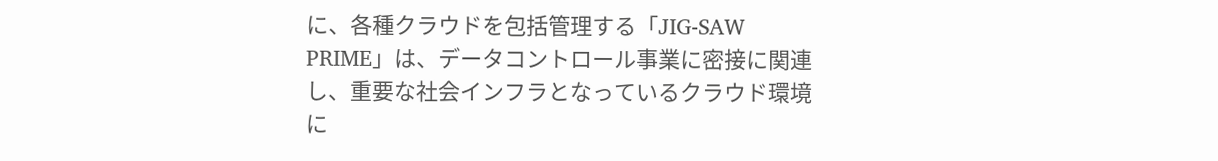に、各種クラウドを包括管理する「JIG-SAW PRIME」は、データコントロール事業に密接に関連し、重要な社会インフラとなっているクラウド環境に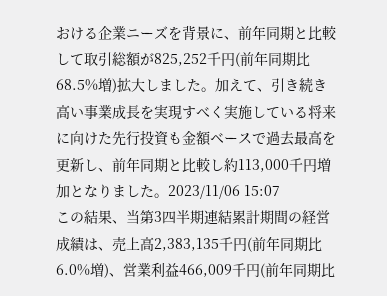おける企業ニーズを背景に、前年同期と比較して取引総額が825,252千円(前年同期比68.5%増)拡大しました。加えて、引き続き高い事業成長を実現すべく実施している将来に向けた先行投資も金額ベースで過去最高を更新し、前年同期と比較し約113,000千円増加となりました。2023/11/06 15:07
この結果、当第3四半期連結累計期間の経営成績は、売上高2,383,135千円(前年同期比6.0%増)、営業利益466,009千円(前年同期比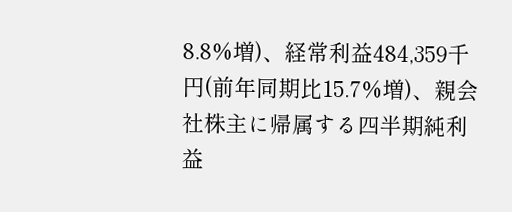8.8%増)、経常利益484,359千円(前年同期比15.7%増)、親会社株主に帰属する四半期純利益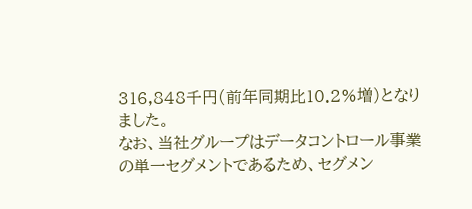316,848千円(前年同期比10.2%増)となりました。
なお、当社グループはデータコントロール事業の単一セグメントであるため、セグメン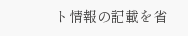ト情報の記載を省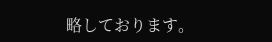略しております。